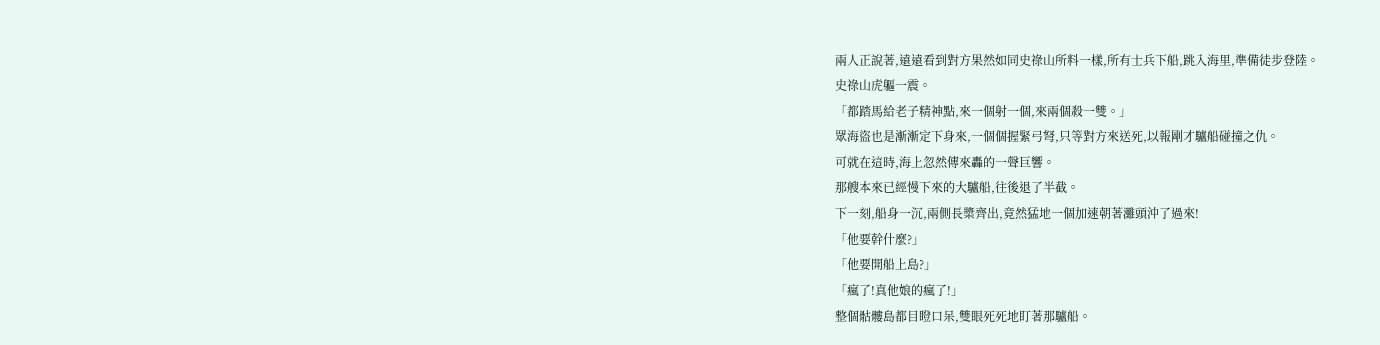兩人正說著,遠遠看到對方果然如同史祿山所料一樣,所有士兵下船,跳入海里,準備徒步登陸。
史祿山虎軀一震。
「都踏馬給老子精神點,來一個射一個,來兩個殺一雙。」
眾海盜也是漸漸定下身來,一個個握緊弓弩,只等對方來送死,以報剛才驢船碰撞之仇。
可就在這時,海上忽然傳來轟的一聲巨響。
那艘本來已經慢下來的大驢船,往後退了半截。
下一刻,船身一沉,兩側長槳齊出,竟然猛地一個加速朝著灘頭沖了過來!
「他要幹什麼?」
「他要開船上島?」
「瘋了!真他娘的瘋了!」
整個骷髏島都目瞪口呆,雙眼死死地盯著那驢船。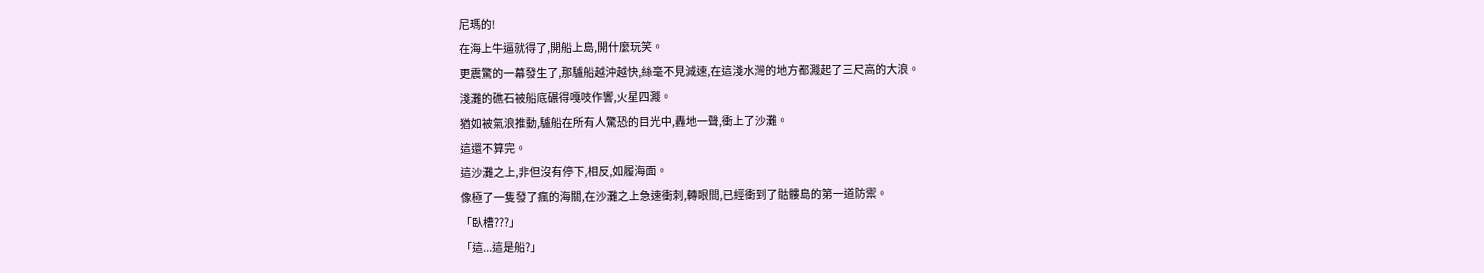尼瑪的!
在海上牛逼就得了,開船上島,開什麼玩笑。
更震驚的一幕發生了,那驢船越沖越快,絲毫不見減速,在這淺水灣的地方都濺起了三尺高的大浪。
淺灘的礁石被船底碾得嘎吱作響,火星四濺。
猶如被氣浪推動,驢船在所有人驚恐的目光中,轟地一聲,衝上了沙灘。
這還不算完。
這沙灘之上,非但沒有停下,相反,如履海面。
像極了一隻發了瘋的海關,在沙灘之上急速衝刺,轉眼間,已經衝到了骷髏島的第一道防禦。
「臥槽???」
「這...這是船?」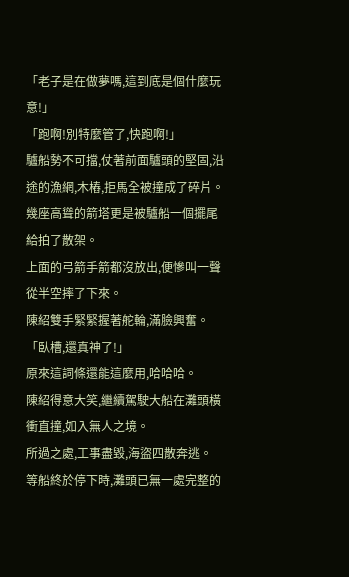「老子是在做夢嗎,這到底是個什麼玩意!」
「跑啊!別特麼管了,快跑啊!」
驢船勢不可擋,仗著前面驢頭的堅固,沿途的漁網,木樁,拒馬全被撞成了碎片。
幾座高聳的箭塔更是被驢船一個擺尾給拍了散架。
上面的弓箭手箭都沒放出,便慘叫一聲從半空摔了下來。
陳紹雙手緊緊握著舵輪,滿臉興奮。
「臥槽,還真神了!」
原來這詞條還能這麼用,哈哈哈。
陳紹得意大笑,繼續駕駛大船在灘頭橫衝直撞,如入無人之境。
所過之處,工事盡毀,海盜四散奔逃。
等船終於停下時,灘頭已無一處完整的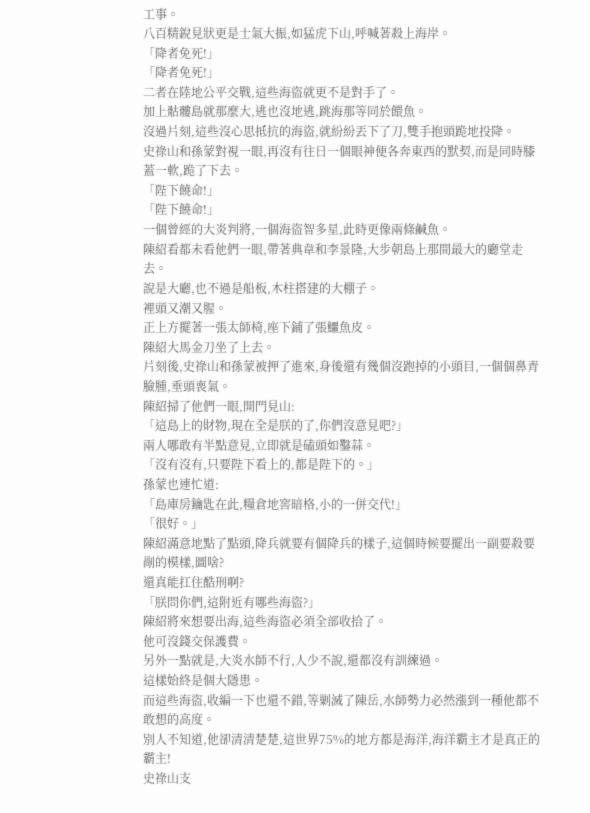工事。
八百精銳見狀更是士氣大振,如猛虎下山,呼喊著殺上海岸。
「降者免死!」
「降者免死!」
二者在陸地公平交戰,這些海盜就更不是對手了。
加上骷髏島就那麼大,逃也沒地逃,跳海那等同於餵魚。
沒過片刻,這些沒心思抵抗的海盜,就紛紛丟下了刀,雙手抱頭跪地投降。
史祿山和孫蒙對視一眼,再沒有往日一個眼神便各奔東西的默契,而是同時膝蓋一軟,跪了下去。
「陛下饒命!」
「陛下饒命!」
一個曾經的大炎判將,一個海盜智多星,此時更像兩條鹹魚。
陳紹看都未看他們一眼,帶著典韋和李景隆,大步朝島上那間最大的廳堂走去。
說是大廳,也不過是船板,木柱搭建的大棚子。
裡頭又潮又腥。
正上方擺著一張太師椅,座下鋪了張鱷魚皮。
陳紹大馬金刀坐了上去。
片刻後,史祿山和孫蒙被押了進來,身後還有幾個沒跑掉的小頭目,一個個鼻青臉腫,垂頭喪氣。
陳紹掃了他們一眼,開門見山:
「這島上的財物,現在全是朕的了,你們沒意見吧?」
兩人哪敢有半點意見,立即就是磕頭如鑿蒜。
「沒有沒有,只要陛下看上的,都是陛下的。」
孫蒙也連忙道:
「島庫房鑰匙在此,糧倉地窖暗格,小的一併交代!」
「很好。」
陳紹滿意地點了點頭,降兵就要有個降兵的樣子,這個時候要擺出一副要殺要剮的模樣,圖啥?
還真能扛住酷刑啊?
「朕問你們,這附近有哪些海盜?」
陳紹將來想要出海,這些海盜必須全部收拾了。
他可沒錢交保護費。
另外一點就是,大炎水師不行,人少不說,還都沒有訓練過。
這樣始終是個大隱患。
而這些海盜,收編一下也還不錯,等剿滅了陳岳,水師勢力必然漲到一種他都不敢想的高度。
別人不知道,他卻清清楚楚,這世界75%的地方都是海洋,海洋霸主才是真正的霸主!
史祿山支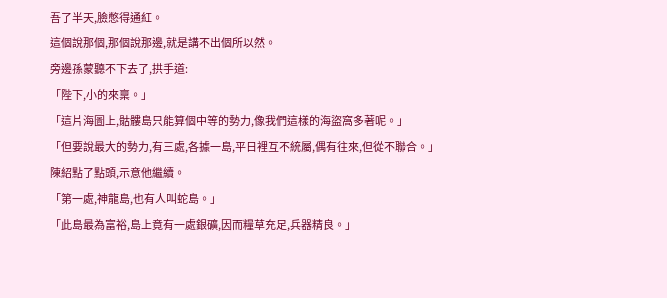吾了半天,臉憋得通紅。
這個說那個,那個說那邊,就是講不出個所以然。
旁邊孫蒙聽不下去了,拱手道:
「陛下,小的來稟。」
「這片海圖上,骷髏島只能算個中等的勢力,像我們這樣的海盜窩多著呢。」
「但要說最大的勢力,有三處,各據一島,平日裡互不統屬,偶有往來,但從不聯合。」
陳紹點了點頭,示意他繼續。
「第一處,神龍島,也有人叫蛇島。」
「此島最為富裕,島上竟有一處銀礦,因而糧草充足,兵器精良。」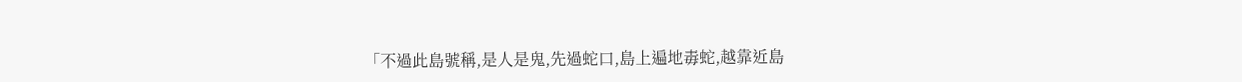「不過此島號稱,是人是鬼,先過蛇口,島上遍地毒蛇,越靠近島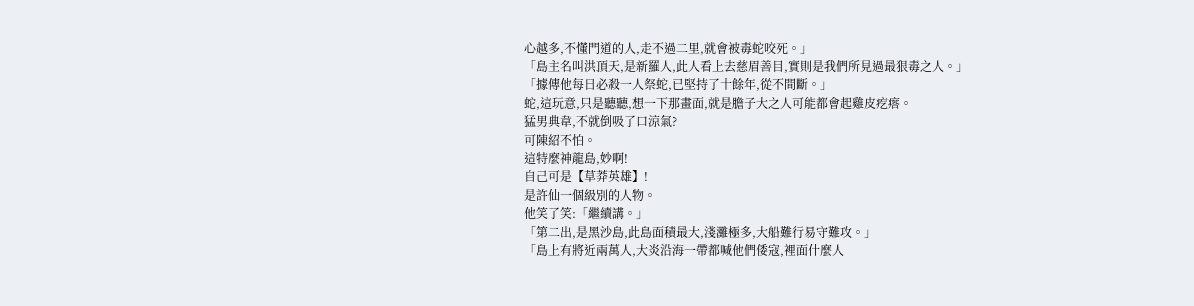心越多,不懂門道的人,走不過二里,就會被毒蛇咬死。」
「島主名叫洪頂天,是新羅人,此人看上去慈眉善目,實則是我們所見過最狠毒之人。」
「據傳他每日必殺一人祭蛇,已堅持了十餘年,從不間斷。」
蛇,這玩意,只是聽聽,想一下那畫面,就是膽子大之人可能都會起雞皮疙瘩。
猛男典韋,不就倒吸了口涼氣?
可陳紹不怕。
這特麼神龍島,妙啊!
自己可是【草莽英雄】!
是許仙一個級別的人物。
他笑了笑:「繼續講。」
「第二出,是黑沙島,此島面積最大,淺灘極多,大船難行易守難攻。」
「島上有將近兩萬人,大炎沿海一帶都喊他們倭寇,裡面什麼人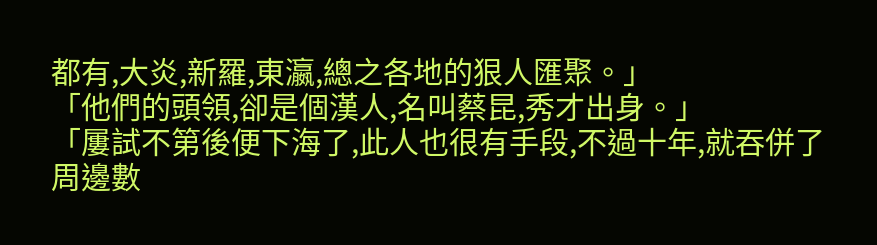都有,大炎,新羅,東瀛,總之各地的狠人匯聚。」
「他們的頭領,卻是個漢人,名叫蔡昆,秀才出身。」
「屢試不第後便下海了,此人也很有手段,不過十年,就吞併了周邊數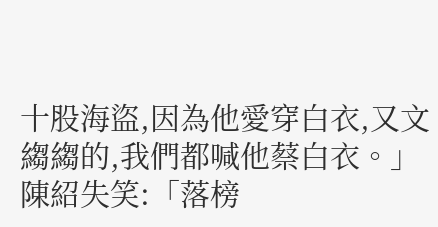十股海盜,因為他愛穿白衣,又文縐縐的,我們都喊他蔡白衣。」
陳紹失笑:「落榜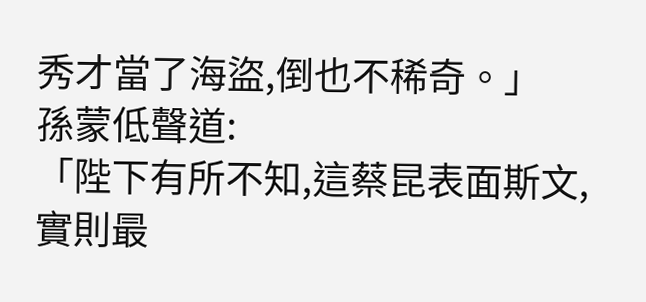秀才當了海盜,倒也不稀奇。」
孫蒙低聲道:
「陛下有所不知,這蔡昆表面斯文,實則最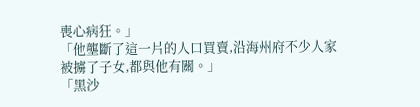喪心病狂。」
「他壟斷了這一片的人口買賣,沿海州府不少人家被擄了子女,都與他有關。」
「黑沙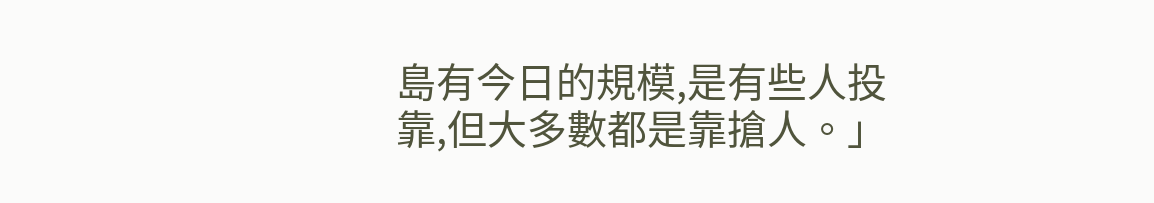島有今日的規模,是有些人投靠,但大多數都是靠搶人。」